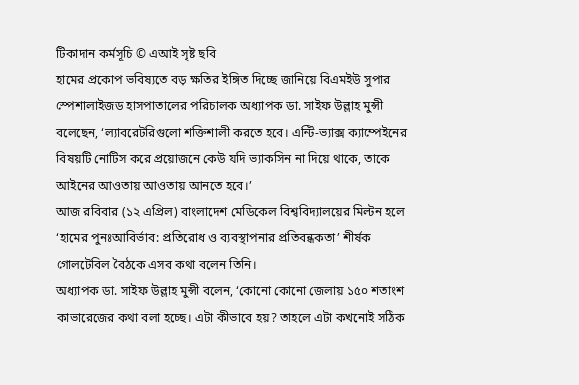টিকাদান কর্মসূচি © এআই সৃষ্ট ছবি
হামের প্রকোপ ভবিষ্যতে বড় ক্ষতির ইঙ্গিত দিচ্ছে জানিয়ে বিএমইউ সুপার স্পেশালাইজড হাসপাতালের পরিচালক অধ্যাপক ডা. সাইফ উল্লাহ মুন্সী বলেছেন, ‘ল্যাবরেটরিগুলো শক্তিশালী করতে হবে। এন্টি-ভ্যাক্স ক্যাম্পেইনের বিষয়টি নোটিস করে প্রয়োজনে কেউ যদি ভ্যাকসিন না দিয়ে থাকে, তাকে আইনের আওতায় আওতায় আনতে হবে।’
আজ রবিবার (১২ এপ্রিল) বাংলাদেশ মেডিকেল বিশ্ববিদ্যালয়ের মিল্টন হলে ‘হামের পুনঃআবির্ভাব: প্রতিরোধ ও ব্যবস্থাপনার প্রতিবন্ধকতা’ শীর্ষক গোলটেবিল বৈঠকে এসব কথা বলেন তিনি।
অধ্যাপক ডা. সাইফ উল্লাহ মুন্সী বলেন, ‘কোনো কোনো জেলায় ১৫০ শতাংশ কাভারেজের কথা বলা হচ্ছে। এটা কীভাবে হয়? তাহলে এটা কখনোই সঠিক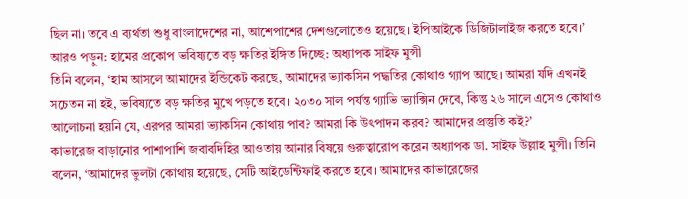ছিল না। তবে এ ব্যর্থতা শুধু বাংলাদেশের না, আশেপাশের দেশগুলোতেও হয়েছে। ইপিআইকে ডিজিটালাইজ করতে হবে।’
আরও পড়ুন: হামের প্রকোপ ভবিষ্যতে বড় ক্ষতির ইঙ্গিত দিচ্ছে: অধ্যাপক সাইফ মুন্সী
তিনি বলেন, ‘হাম আসলে আমাদের ইন্ডিকেট করছে, আমাদের ভ্যাকসিন পদ্ধতির কোথাও গ্যাপ আছে। আমরা যদি এখনই সচেতন না হই, ভবিষ্যতে বড় ক্ষতির মুখে পড়তে হবে। ২০৩০ সাল পর্যন্ত গ্যাভি ভ্যাক্সিন দেবে, কিন্তু ২৬ সালে এসেও কোথাও আলোচনা হয়নি যে, এরপর আমরা ভ্যাকসিন কোথায় পাব? আমরা কি উৎপাদন করব? আমাদের প্রস্তুতি কই?’
কাভারেজ বাড়ানোর পাশাপাশি জবাবদিহির আওতায় আনার বিষয়ে গুরুত্বারোপ করেন অধ্যাপক ডা. সাইফ উল্লাহ মুন্সী। তিনি বলেন, ‘আমাদের ভুলটা কোথায় হয়েছে, সেটি আইডেন্টিফাই করতে হবে। আমাদের কাভারেজের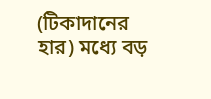(টিকাদানের হার) মধ্যে বড়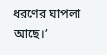ধরণের ঘাপলা আছে।’